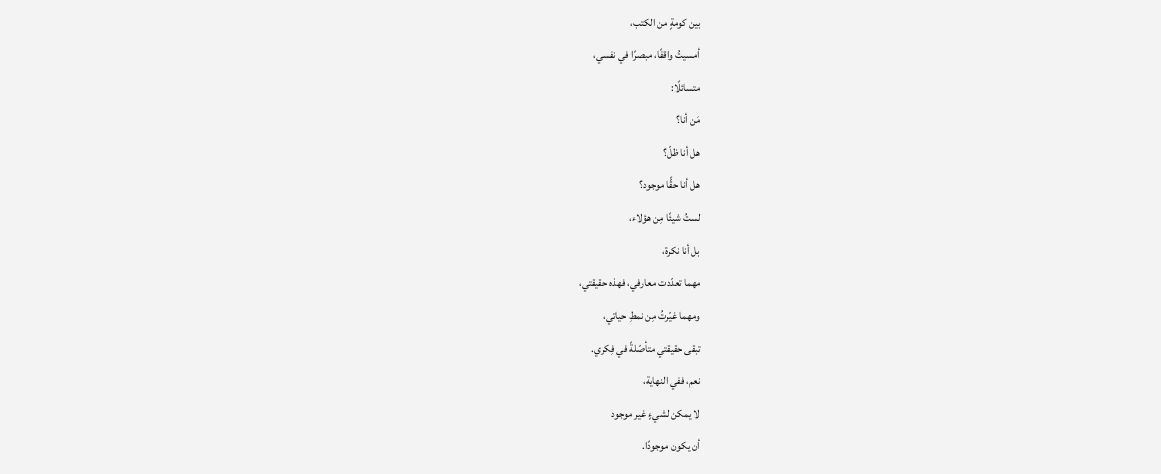بين كومةٍ من الكتب،
أمسيتُ واقفًا، مبصرًا في نفسي،
متسائلًا:
مَن أنا؟
هل أنا ظلّ؟
هل أنا حقًّا موجود؟
لستُ شيئًا مِن هؤلاء،
بل أنا نكرة،
مهما تعدّدت معارفي، فهذه حقيقتي،
ومهما غيّرتُ مِن نمطِ حياتي،
تبقى حقيقتي متأصّلةً في فِكري.
نعم، ففي النهاية،
لا يمكن لشيءٍ غير موجود
أن يكون موجودًا.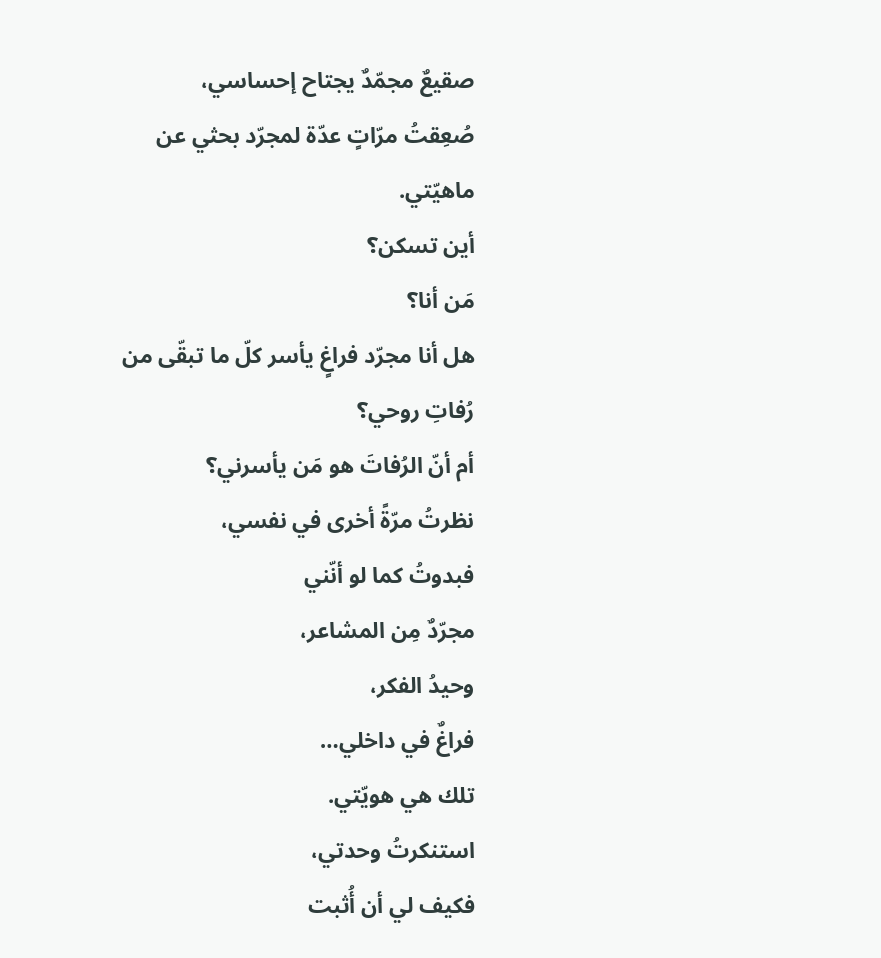صقيعٌ مجمّدٌ يجتاح إحساسي،
صُعِقتُ مرّاتٍ عدّة لمجرّد بحثي عن ماهيّتي.
أين تسكن؟
مَن أنا؟
هل أنا مجرّد فراغٍ يأسر كلّ ما تبقّى من رُفاتِ روحي؟
أم أنّ الرُفاتَ هو مَن يأسرني؟
نظرتُ مرّةً أخرى في نفسي،
فبدوتُ كما لو أنّني
مجرّدٌ مِن المشاعر،
وحيدُ الفكر،
فراغٌ في داخلي…
تلك هي هويّتي.
استنكرتُ وحدتي،
فكيف لي أن أُثبت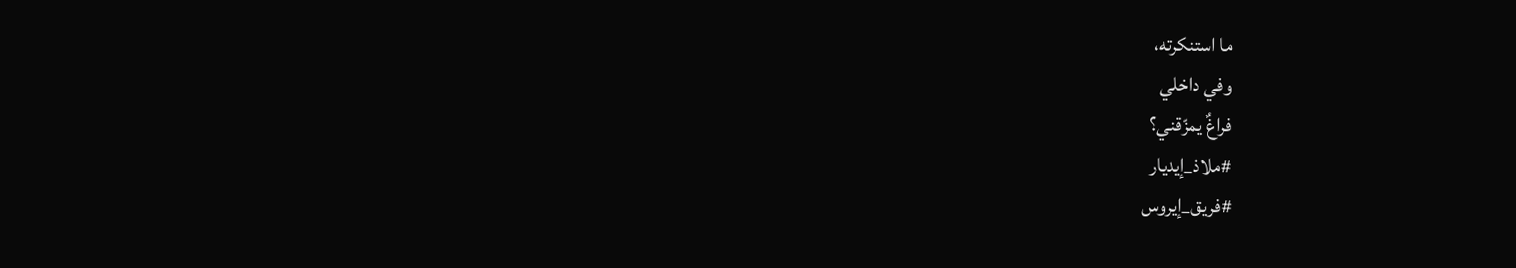ما استنكرته،
وفي داخلي
فراغٌ يمزّقني؟
#ملاذ_إيديار
#فريق_إيروس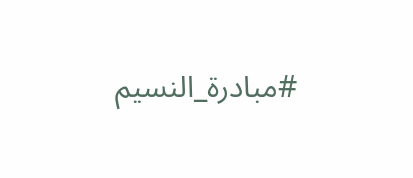#مبادرة_النسيم